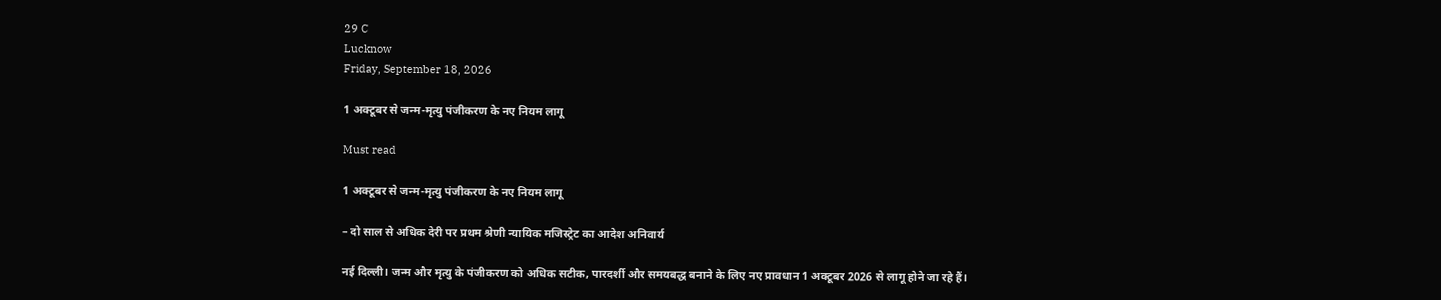29 C
Lucknow
Friday, September 18, 2026

1 अक्टूबर से जन्म-मृत्यु पंजीकरण के नए नियम लागू

Must read

1 अक्टूबर से जन्म-मृत्यु पंजीकरण के नए नियम लागू

– दो साल से अधिक देरी पर प्रथम श्रेणी न्यायिक मजिस्ट्रेट का आदेश अनिवार्य

नई दिल्ली। जन्म और मृत्यु के पंजीकरण को अधिक सटीक, पारदर्शी और समयबद्ध बनाने के लिए नए प्रावधान 1 अक्टूबर 2026 से लागू होने जा रहे हैं।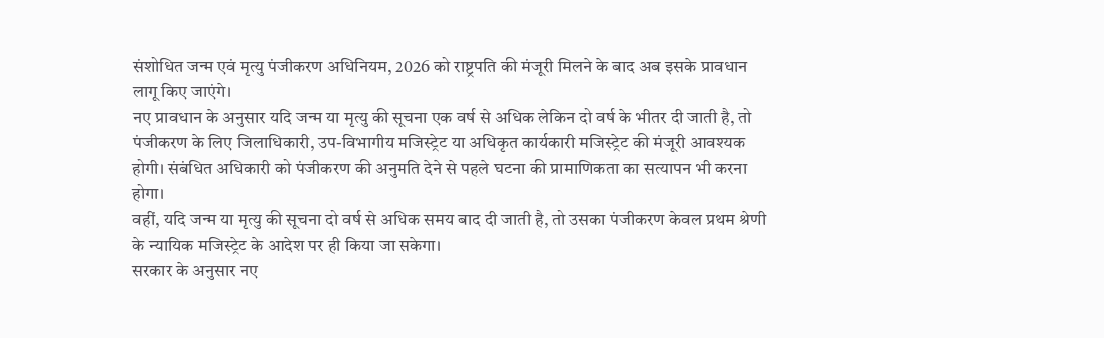संशोधित जन्म एवं मृत्यु पंजीकरण अधिनियम, 2026 को राष्ट्रपति की मंजूरी मिलने के बाद अब इसके प्रावधान लागू किए जाएंगे।
नए प्रावधान के अनुसार यदि जन्म या मृत्यु की सूचना एक वर्ष से अधिक लेकिन दो वर्ष के भीतर दी जाती है, तो पंजीकरण के लिए जिलाधिकारी, उप-विभागीय मजिस्ट्रेट या अधिकृत कार्यकारी मजिस्ट्रेट की मंजूरी आवश्यक होगी। संबंधित अधिकारी को पंजीकरण की अनुमति देने से पहले घटना की प्रामाणिकता का सत्यापन भी करना होगा।
वहीं, यदि जन्म या मृत्यु की सूचना दो वर्ष से अधिक समय बाद दी जाती है, तो उसका पंजीकरण केवल प्रथम श्रेणी के न्यायिक मजिस्ट्रेट के आदेश पर ही किया जा सकेगा।
सरकार के अनुसार नए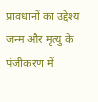प्रावधानों का उद्देश्य जन्म और मृत्यु के पंजीकरण में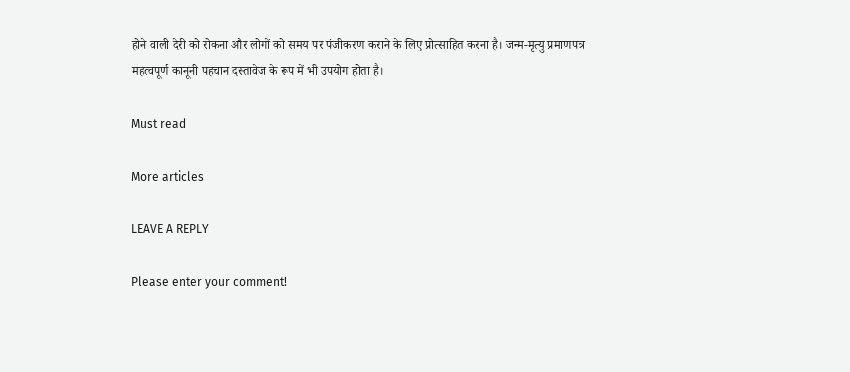होने वाली देरी को रोकना और लोगों को समय पर पंजीकरण कराने के लिए प्रोत्साहित करना है। जन्म-मृत्यु प्रमाणपत्र महत्वपूर्ण कानूनी पहचान दस्तावेज के रूप में भी उपयोग होता है।

Must read

More articles

LEAVE A REPLY

Please enter your comment!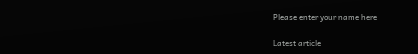Please enter your name here

Latest article